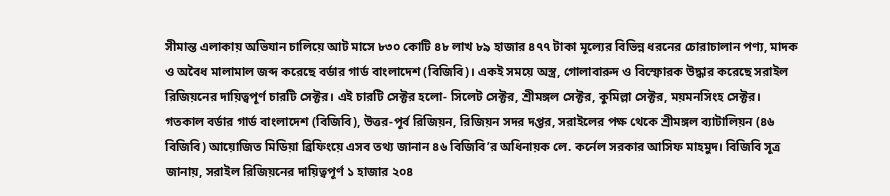সীমান্ত এলাকায় অভিযান চালিয়ে আট মাসে ৮৩০ কোটি ৪৮ লাখ ৮৯ হাজার ৪৭৭ টাকা মূল্যের বিভিন্ন ধরনের চোরাচালান পণ্য, মাদক ও অবৈধ মালামাল জব্দ করেছে বর্ডার গার্ড বাংলাদেশ (বিজিবি)। একই সময়ে অস্ত্র, গোলাবারুদ ও বিস্ফোরক উদ্ধার করেছে সরাইল রিজিয়নের দায়িত্বপূর্ণ চারটি সেক্টর। এই চারটি সেক্টর হলো- সিলেট সেক্টর, শ্রীমঙ্গল সেক্টর, কুমিল্লা সেক্টর, ময়মনসিংহ সেক্টর।
গতকাল বর্ডার গার্ড বাংলাদেশ (বিজিবি), উত্তর-পূর্ব রিজিয়ন, রিজিয়ন সদর দপ্তর, সরাইলের পক্ষ থেকে শ্রীমঙ্গল ব্যাটালিয়ন (৪৬ বিজিবি) আয়োজিত মিডিয়া ব্রিফিংয়ে এসব তথ্য জানান ৪৬ বিজিবি’র অধিনায়ক লে. কর্নেল সরকার আসিফ মাহমুদ। বিজিবি সূত্র জানায়, সরাইল রিজিয়নের দায়িত্বপূর্ণ ১ হাজার ২০৪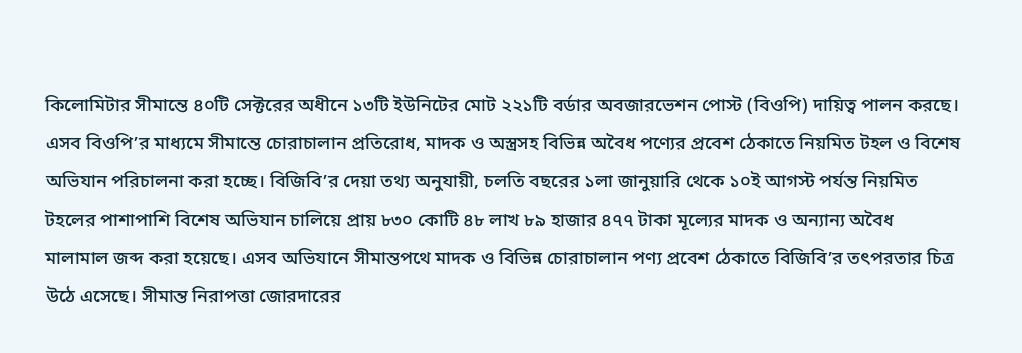কিলোমিটার সীমান্তে ৪০টি সেক্টরের অধীনে ১৩টি ইউনিটের মোট ২২১টি বর্ডার অবজারভেশন পোস্ট (বিওপি) দায়িত্ব পালন করছে। এসব বিওপি’র মাধ্যমে সীমান্তে চোরাচালান প্রতিরোধ, মাদক ও অস্ত্রসহ বিভিন্ন অবৈধ পণ্যের প্রবেশ ঠেকাতে নিয়মিত টহল ও বিশেষ অভিযান পরিচালনা করা হচ্ছে। বিজিবি’র দেয়া তথ্য অনুযায়ী, চলতি বছরের ১লা জানুয়ারি থেকে ১০ই আগস্ট পর্যন্ত নিয়মিত টহলের পাশাপাশি বিশেষ অভিযান চালিয়ে প্রায় ৮৩০ কোটি ৪৮ লাখ ৮৯ হাজার ৪৭৭ টাকা মূল্যের মাদক ও অন্যান্য অবৈধ মালামাল জব্দ করা হয়েছে। এসব অভিযানে সীমান্তপথে মাদক ও বিভিন্ন চোরাচালান পণ্য প্রবেশ ঠেকাতে বিজিবি’র তৎপরতার চিত্র উঠে এসেছে। সীমান্ত নিরাপত্তা জোরদারের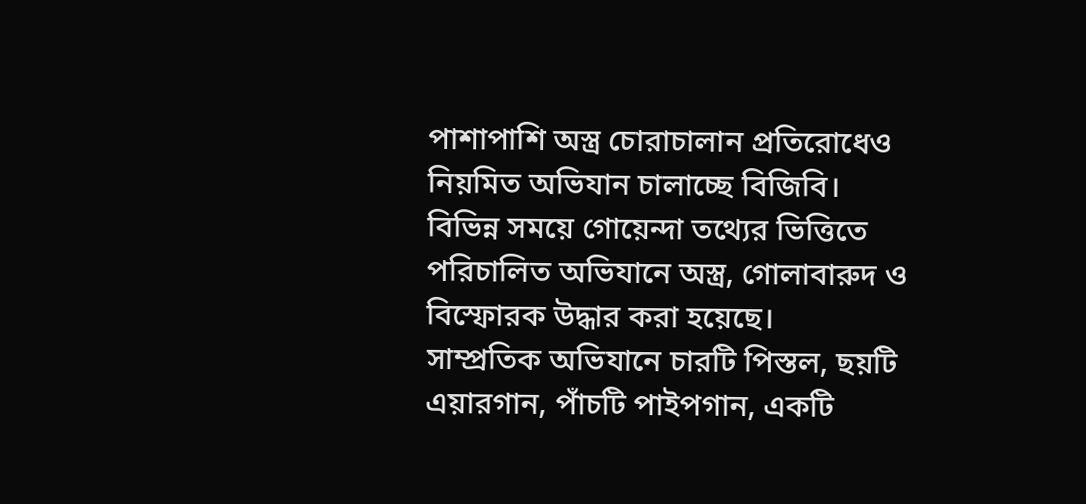পাশাপাশি অস্ত্র চোরাচালান প্রতিরোধেও নিয়মিত অভিযান চালাচ্ছে বিজিবি। বিভিন্ন সময়ে গোয়েন্দা তথ্যের ভিত্তিতে পরিচালিত অভিযানে অস্ত্র, গোলাবারুদ ও বিস্ফোরক উদ্ধার করা হয়েছে।
সাম্প্রতিক অভিযানে চারটি পিস্তল, ছয়টি এয়ারগান, পাঁচটি পাইপগান, একটি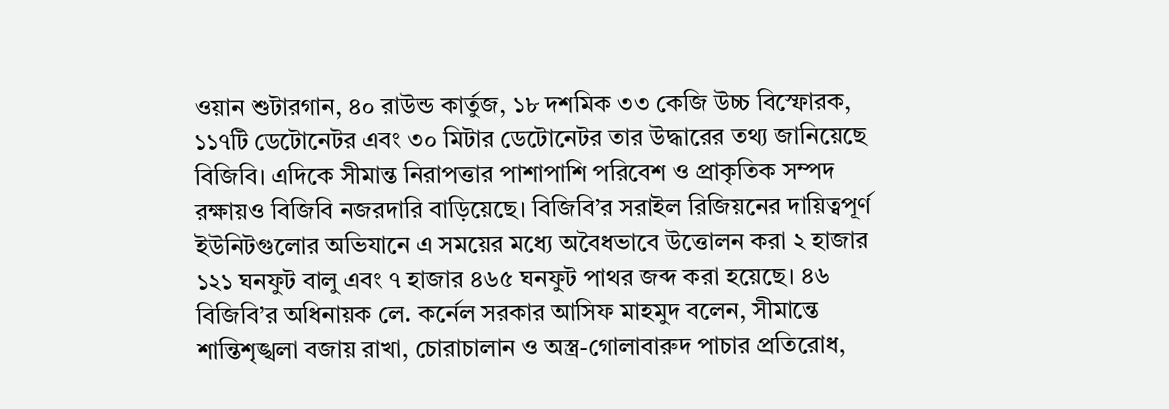ওয়ান শুটারগান, ৪০ রাউন্ড কার্তুজ, ১৮ দশমিক ৩৩ কেজি উচ্চ বিস্ফোরক, ১১৭টি ডেটোনেটর এবং ৩০ মিটার ডেটোনেটর তার উদ্ধারের তথ্য জানিয়েছে বিজিবি। এদিকে সীমান্ত নিরাপত্তার পাশাপাশি পরিবেশ ও প্রাকৃতিক সম্পদ রক্ষায়ও বিজিবি নজরদারি বাড়িয়েছে। বিজিবি’র সরাইল রিজিয়নের দায়িত্বপূর্ণ ইউনিটগুলোর অভিযানে এ সময়ের মধ্যে অবৈধভাবে উত্তোলন করা ২ হাজার ১২১ ঘনফুট বালু এবং ৭ হাজার ৪৬৫ ঘনফুট পাথর জব্দ করা হয়েছে। ৪৬ বিজিবি’র অধিনায়ক লে. কর্নেল সরকার আসিফ মাহমুদ বলেন, সীমান্তে শান্তিশৃঙ্খলা বজায় রাখা, চোরাচালান ও অস্ত্র-গোলাবারুদ পাচার প্রতিরোধ,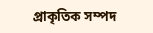প্রাকৃতিক সম্পদ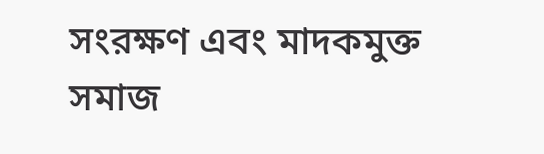সংরক্ষণ এবং মাদকমুক্ত সমাজ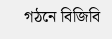গঠনে বিজিবি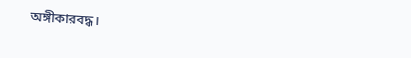অঙ্গীকারবদ্ধ।